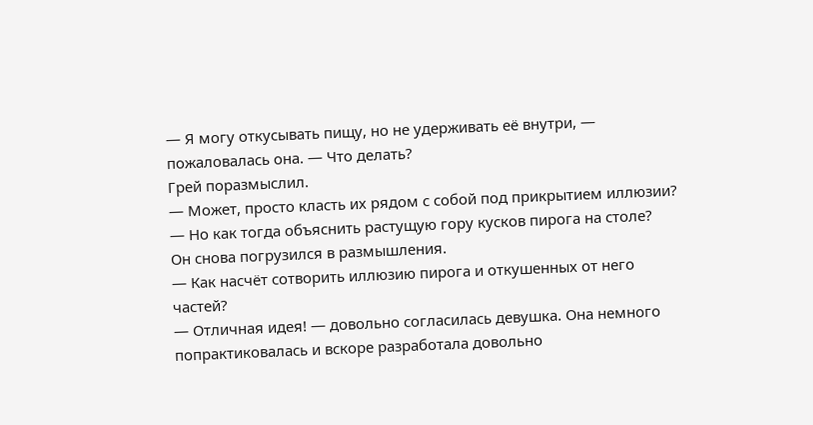— Я могу откусывать пищу, но не удерживать её внутри, — пожаловалась она. — Что делать?
Грей поразмыслил.
— Может, просто класть их рядом с собой под прикрытием иллюзии?
— Но как тогда объяснить растущую гору кусков пирога на столе?
Он снова погрузился в размышления.
— Как насчёт сотворить иллюзию пирога и откушенных от него частей?
— Отличная идея! — довольно согласилась девушка. Она немного попрактиковалась и вскоре разработала довольно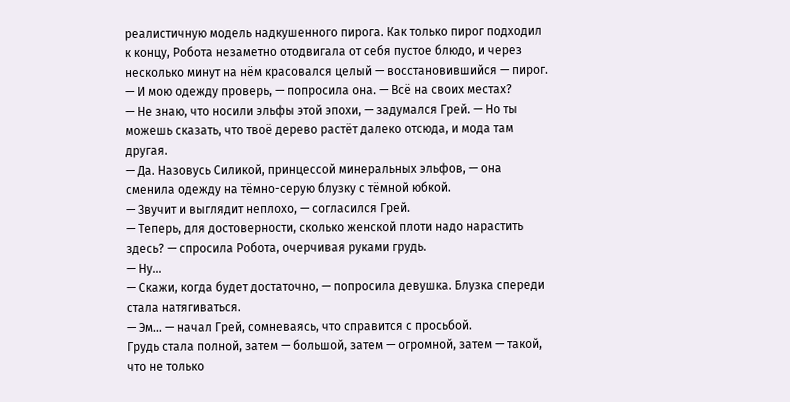реалистичную модель надкушенного пирога. Как только пирог подходил к концу, Робота незаметно отодвигала от себя пустое блюдо, и через несколько минут на нём красовался целый — восстановившийся — пирог.
— И мою одежду проверь, — попросила она. — Всё на своих местах?
— Не знаю, что носили эльфы этой эпохи, — задумался Грей. — Но ты можешь сказать, что твоё дерево растёт далеко отсюда, и мода там другая.
— Да. Назовусь Силикой, принцессой минеральных эльфов, — она сменила одежду на тёмно-серую блузку с тёмной юбкой.
— Звучит и выглядит неплохо, — согласился Грей.
— Теперь, для достоверности, сколько женской плоти надо нарастить здесь? — спросила Робота, очерчивая руками грудь.
— Ну…
— Скажи, когда будет достаточно, — попросила девушка. Блузка спереди стала натягиваться.
— Эм… — начал Грей, сомневаясь, что справится с просьбой.
Грудь стала полной, затем — большой, затем — огромной, затем — такой, что не только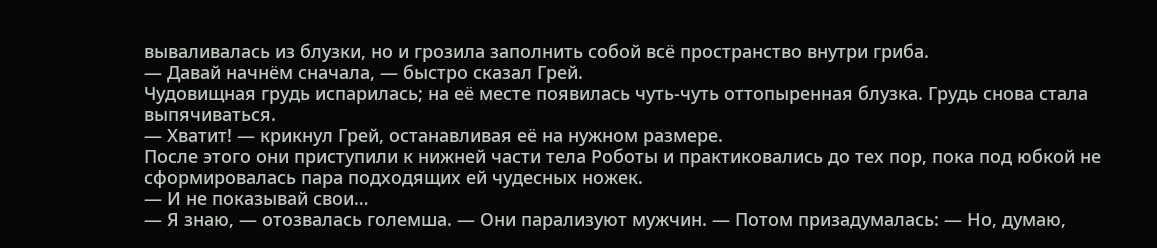вываливалась из блузки, но и грозила заполнить собой всё пространство внутри гриба.
— Давай начнём сначала, — быстро сказал Грей.
Чудовищная грудь испарилась; на её месте появилась чуть-чуть оттопыренная блузка. Грудь снова стала выпячиваться.
— Хватит! — крикнул Грей, останавливая её на нужном размере.
После этого они приступили к нижней части тела Роботы и практиковались до тех пор, пока под юбкой не сформировалась пара подходящих ей чудесных ножек.
— И не показывай свои…
— Я знаю, — отозвалась големша. — Они парализуют мужчин. — Потом призадумалась: — Но, думаю,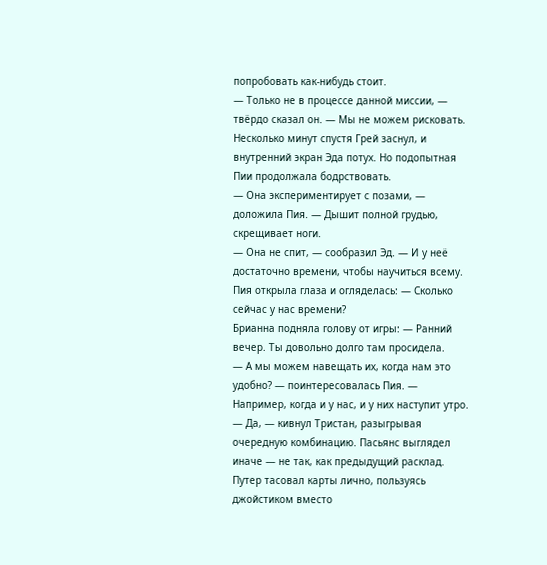попробовать как-нибудь стоит.
— Только не в процессе данной миссии, — твёрдо сказал он. — Мы не можем рисковать.
Несколько минут спустя Грей заснул, и внутренний экран Эда потух. Но подопытная Пии продолжала бодрствовать.
— Она экспериментирует с позами, — доложила Пия. — Дышит полной грудью, скрещивает ноги.
— Она не спит, — сообразил Эд. — И у неё достаточно времени, чтобы научиться всему.
Пия открыла глаза и огляделась: — Сколько сейчас у нас времени?
Брианна подняла голову от игры: — Ранний вечер. Ты довольно долго там просидела.
— А мы можем навещать их, когда нам это удобно? — поинтересовалась Пия. — Например, когда и у нас, и у них наступит утро.
— Да, — кивнул Тристан, разыгрывая очередную комбинацию. Пасьянс выглядел иначе — не так, как предыдущий расклад. Путер тасовал карты лично, пользуясь джойстиком вместо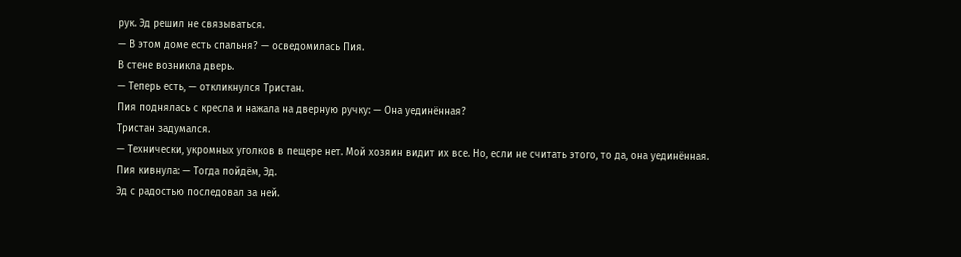рук. Эд решил не связываться.
— В этом доме есть спальня? — осведомилась Пия.
В стене возникла дверь.
— Теперь есть, — откликнулся Тристан.
Пия поднялась с кресла и нажала на дверную ручку: — Она уединённая?
Тристан задумался.
— Технически, укромных уголков в пещере нет. Мой хозяин видит их все. Но, если не считать этого, то да, она уединённая.
Пия кивнула: — Тогда пойдём, Эд.
Эд с радостью последовал за ней.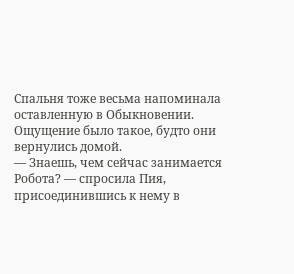Спальня тоже весьма напоминала оставленную в Обыкновении. Ощущение было такое, будто они вернулись домой.
— Знаешь, чем сейчас занимается Робота? — спросила Пия, присоединившись к нему в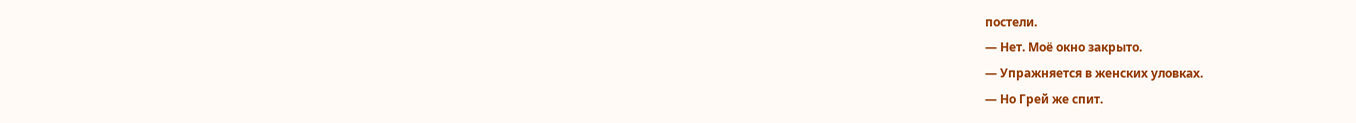постели.
— Нет. Моё окно закрыто.
— Упражняется в женских уловках.
— Но Грей же спит.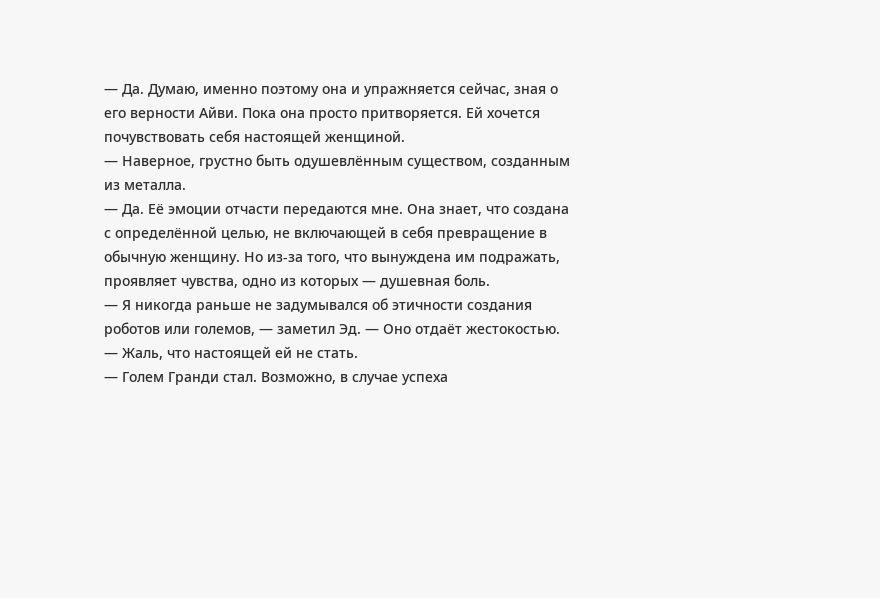— Да. Думаю, именно поэтому она и упражняется сейчас, зная о его верности Айви. Пока она просто притворяется. Ей хочется почувствовать себя настоящей женщиной.
— Наверное, грустно быть одушевлённым существом, созданным из металла.
— Да. Её эмоции отчасти передаются мне. Она знает, что создана с определённой целью, не включающей в себя превращение в обычную женщину. Но из-за того, что вынуждена им подражать, проявляет чувства, одно из которых — душевная боль.
— Я никогда раньше не задумывался об этичности создания роботов или големов, — заметил Эд. — Оно отдаёт жестокостью.
— Жаль, что настоящей ей не стать.
— Голем Гранди стал. Возможно, в случае успеха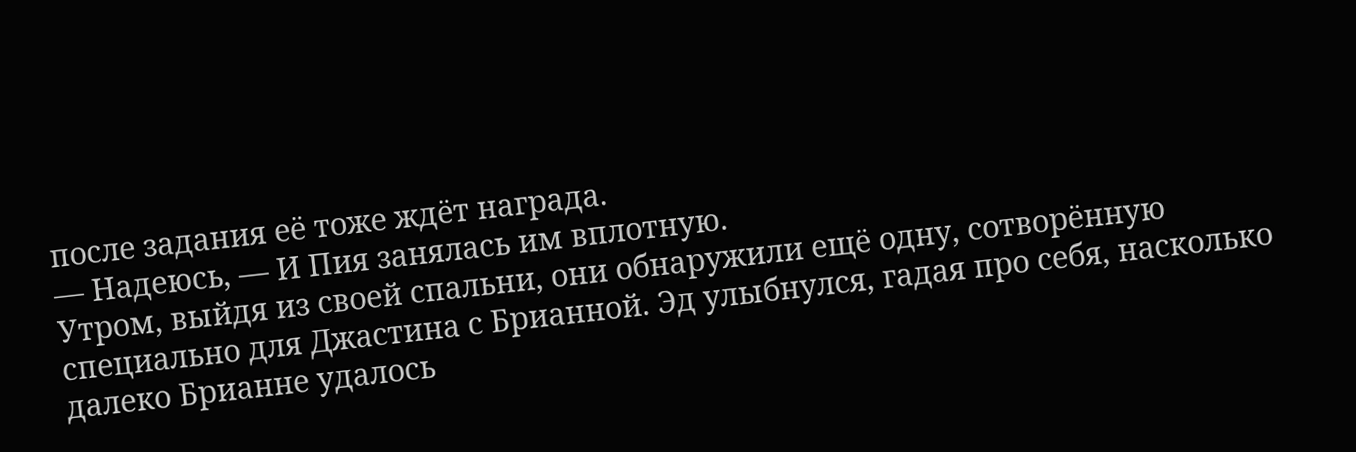после задания её тоже ждёт награда.
— Надеюсь, — И Пия занялась им вплотную.
Утром, выйдя из своей спальни, они обнаружили ещё одну, сотворённую специально для Джастина с Брианной. Эд улыбнулся, гадая про себя, насколько далеко Брианне удалось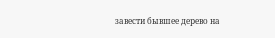завести бывшее дерево на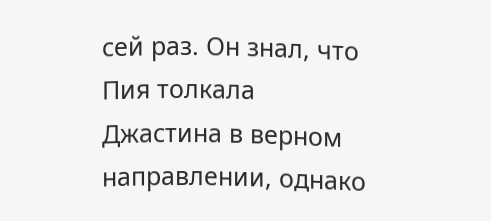сей раз. Он знал, что Пия толкала Джастина в верном направлении, однако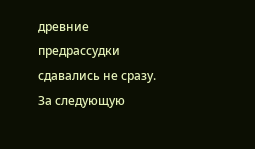древние предрассудки сдавались не сразу. За следующую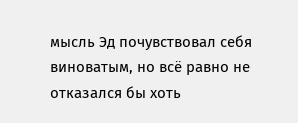мысль Эд почувствовал себя виноватым, но всё равно не отказался бы хоть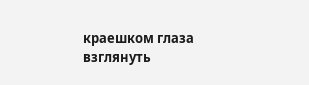краешком глаза взглянуть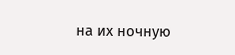на их ночную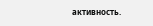активность.